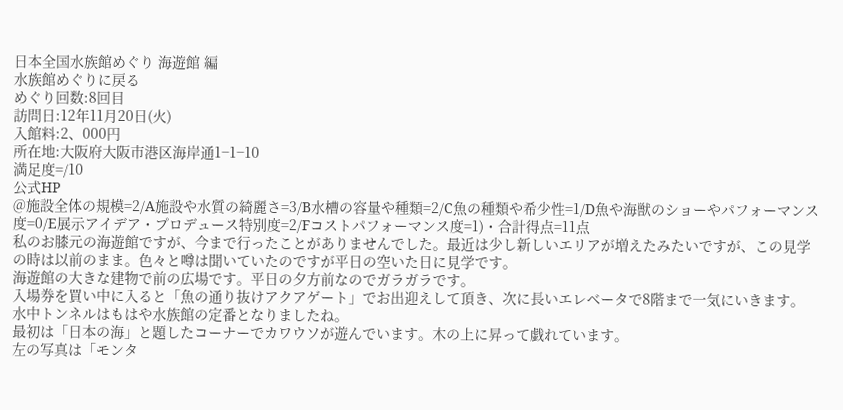日本全国水族館めぐり 海遊館 編
水族館めぐりに戻る
めぐり回数:8回目
訪問日:12年11月20日(火)
入館料:2、000円
所在地:大阪府大阪市港区海岸通1−1−10
満足度=/10
公式HP
@施設全体の規模=2/A施設や水質の綺麗さ=3/B水槽の容量や種類=2/C魚の種類や希少性=1/D魚や海獣のショーやパフォーマンス度=0/E展示アイデア・プロデュース特別度=2/Fコストパフォーマンス度=1)・合計得点=11点
私のお膝元の海遊館ですが、今まで行ったことがありませんでした。最近は少し新しいエリアが増えたみたいですが、この見学の時は以前のまま。色々と噂は聞いていたのですが平日の空いた日に見学です。
海遊館の大きな建物で前の広場です。平日の夕方前なのでガラガラです。
入場券を買い中に入ると「魚の通り抜けアクアゲート」でお出迎えして頂き、次に長いエレベータで8階まで一気にいきます。
水中トンネルはもはや水族館の定番となりましたね。
最初は「日本の海」と題したコーナーでカワウソが遊んでいます。木の上に昇って戯れています。
左の写真は「モンタ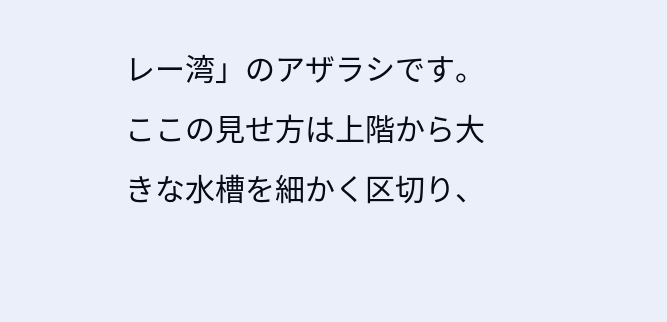レー湾」のアザラシです。ここの見せ方は上階から大きな水槽を細かく区切り、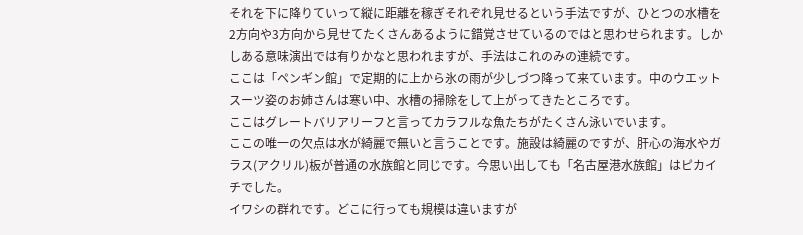それを下に降りていって縦に距離を稼ぎそれぞれ見せるという手法ですが、ひとつの水槽を2方向や3方向から見せてたくさんあるように錯覚させているのではと思わせられます。しかしある意味演出では有りかなと思われますが、手法はこれのみの連続です。
ここは「ペンギン館」で定期的に上から氷の雨が少しづつ降って来ています。中のウエットスーツ姿のお姉さんは寒い中、水槽の掃除をして上がってきたところです。
ここはグレートバリアリーフと言ってカラフルな魚たちがたくさん泳いでいます。
ここの唯一の欠点は水が綺麗で無いと言うことです。施設は綺麗のですが、肝心の海水やガラス(アクリル)板が普通の水族館と同じです。今思い出しても「名古屋港水族館」はピカイチでした。
イワシの群れです。どこに行っても規模は違いますが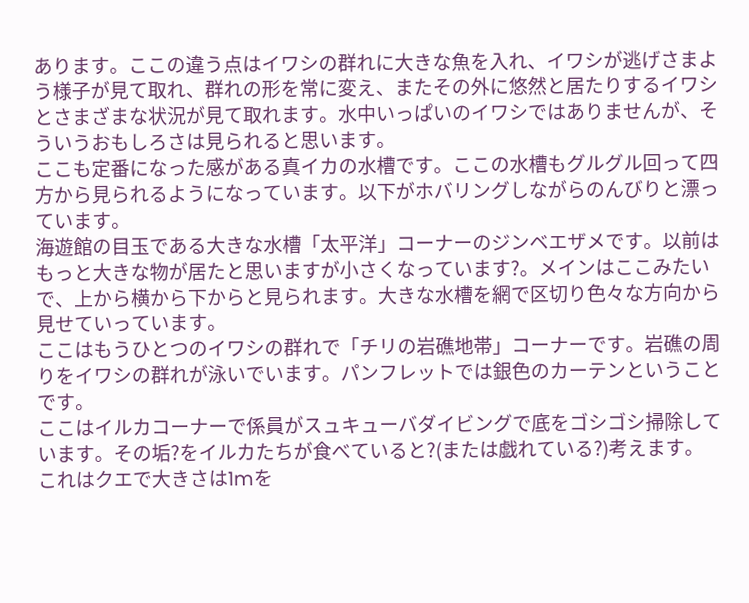あります。ここの違う点はイワシの群れに大きな魚を入れ、イワシが逃げさまよう様子が見て取れ、群れの形を常に変え、またその外に悠然と居たりするイワシとさまざまな状況が見て取れます。水中いっぱいのイワシではありませんが、そういうおもしろさは見られると思います。
ここも定番になった感がある真イカの水槽です。ここの水槽もグルグル回って四方から見られるようになっています。以下がホバリングしながらのんびりと漂っています。
海遊館の目玉である大きな水槽「太平洋」コーナーのジンベエザメです。以前はもっと大きな物が居たと思いますが小さくなっています?。メインはここみたいで、上から横から下からと見られます。大きな水槽を網で区切り色々な方向から見せていっています。
ここはもうひとつのイワシの群れで「チリの岩礁地帯」コーナーです。岩礁の周りをイワシの群れが泳いでいます。パンフレットでは銀色のカーテンということです。
ここはイルカコーナーで係員がスュキューバダイビングで底をゴシゴシ掃除しています。その垢?をイルカたちが食べていると?(または戯れている?)考えます。
これはクエで大きさは1mを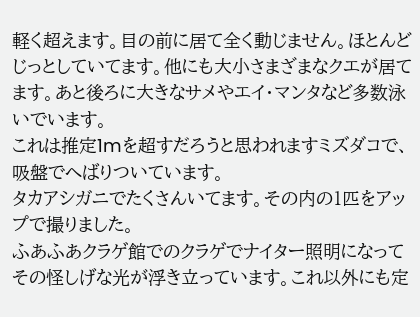軽く超えます。目の前に居て全く動じません。ほとんどじっとしていてます。他にも大小さまざまなクエが居てます。あと後ろに大きなサメやエイ・マンタなど多数泳いでいます。
これは推定1mを超すだろうと思われますミズダコで、吸盤でへばりついています。
タカアシガニでたくさんいてます。その内の1匹をアップで撮りました。
ふあふあクラゲ館でのクラゲでナイター照明になってその怪しげな光が浮き立っています。これ以外にも定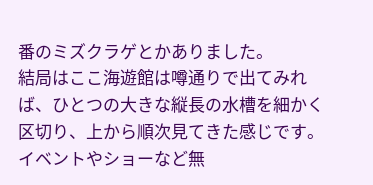番のミズクラゲとかありました。
結局はここ海遊館は噂通りで出てみれば、ひとつの大きな縦長の水槽を細かく区切り、上から順次見てきた感じです。イベントやショーなど無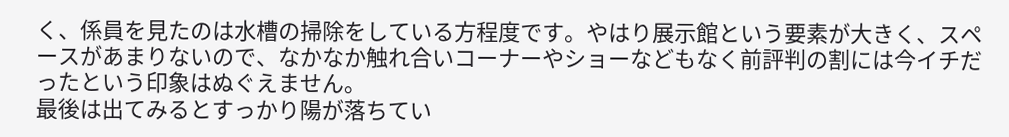く、係員を見たのは水槽の掃除をしている方程度です。やはり展示館という要素が大きく、スペースがあまりないので、なかなか触れ合いコーナーやショーなどもなく前評判の割には今イチだったという印象はぬぐえません。
最後は出てみるとすっかり陽が落ちてい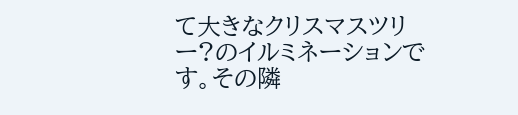て大きなクリスマスツリー?のイルミネーションです。その隣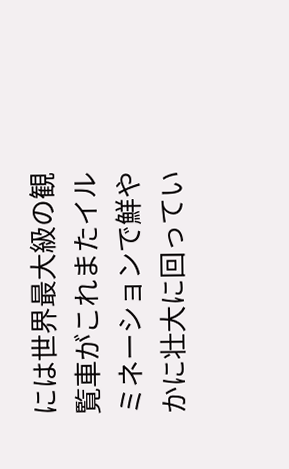には世界最大級の観覧車がこれまたイルミネーションで鮮やかに壮大に回ってい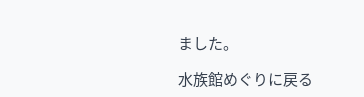ました。

水族館めぐりに戻る